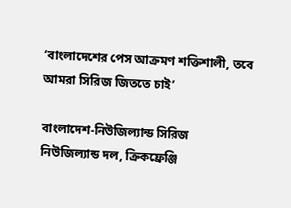‘বাংলাদেশের পেস আক্রমণ শক্তিশালী, তবে আমরা সিরিজ জিততে চাই’

বাংলাদেশ-নিউজিল্যান্ড সিরিজ
নিউজিল্যান্ড দল, ক্রিকফ্রেঞ্জি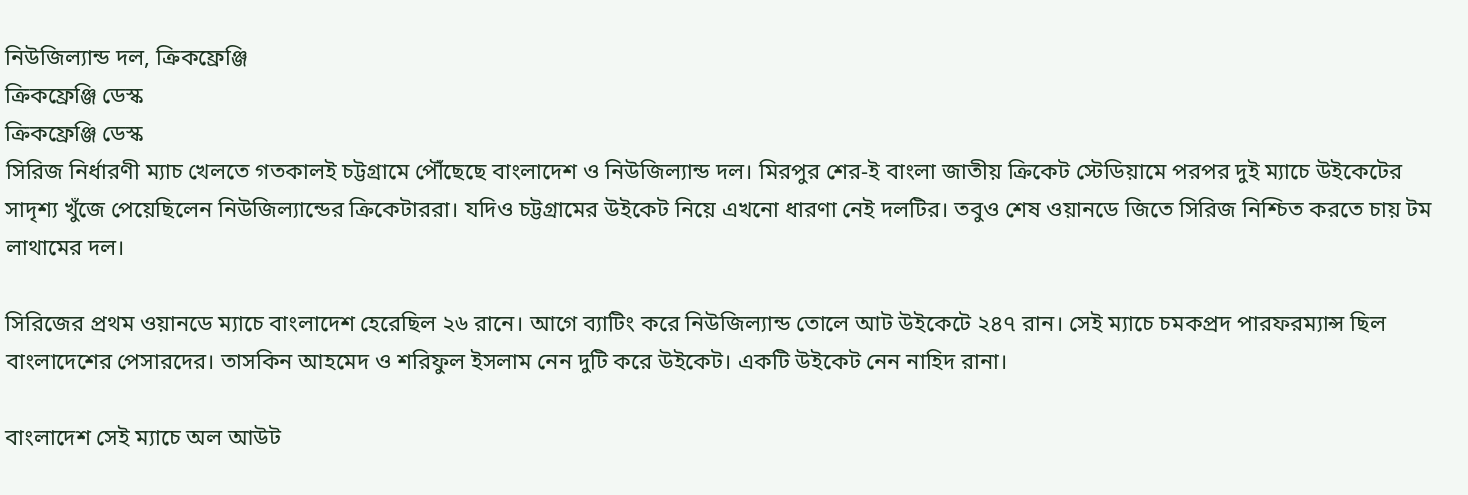নিউজিল্যান্ড দল, ক্রিকফ্রেঞ্জি
ক্রিকফ্রেঞ্জি ডেস্ক
ক্রিকফ্রেঞ্জি ডেস্ক
সিরিজ নির্ধারণী ম্যাচ খেলতে গতকালই চট্টগ্রামে পৌঁছেছে বাংলাদেশ ও নিউজিল্যান্ড দল। মিরপুর শের-ই বাংলা জাতীয় ক্রিকেট স্টেডিয়ামে পরপর দুই ম্যাচে উইকেটের সাদৃশ্য খুঁজে পেয়েছিলেন নিউজিল্যান্ডের ক্রিকেটাররা। যদিও চট্টগ্রামের উইকেট নিয়ে এখনো ধারণা নেই দলটির। তবুও শেষ ওয়ানডে জিতে সিরিজ নিশ্চিত করতে চায় টম লাথামের দল।

সিরিজের প্রথম ওয়ানডে ম্যাচে বাংলাদেশ হেরেছিল ২৬ রানে। আগে ব্যাটিং করে নিউজিল্যান্ড তোলে আট উইকেটে ২৪৭ রান। সেই ম্যাচে চমকপ্রদ পারফরম্যান্স ছিল বাংলাদেশের পেসারদের। তাসকিন আহমেদ ও শরিফুল ইসলাম নেন দুটি করে উইকেট। একটি উইকেট নেন নাহিদ রানা।

বাংলাদেশ সেই ম্যাচে অল আউট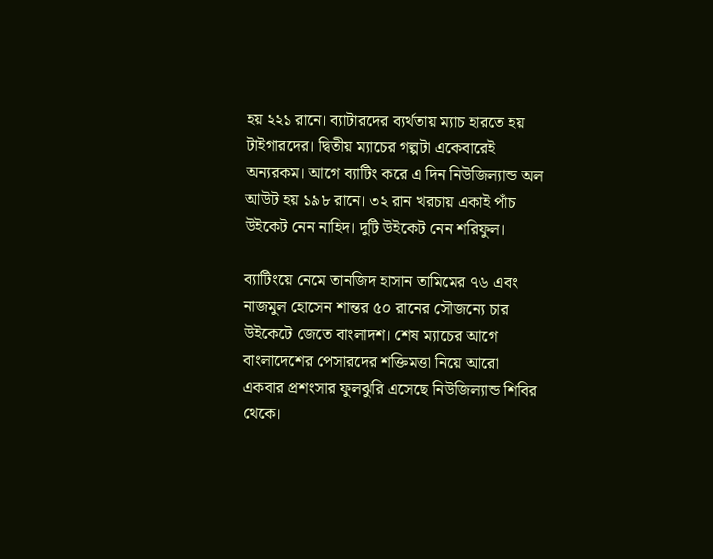হয় ২২১ রানে। ব্যাটারদের ব্যর্থতায় ম্যাচ হারতে হয় টাইগারদের। দ্বিতীয় ম্যাচের গল্পটা একেবারেই অন্যরকম। আগে ব্যাটিং করে এ দিন নিউজিল্যান্ড অল আউট হয় ১৯৮ রানে। ৩২ রান খরচায় একাই পাঁচ উইকেট নেন নাহিদ। দুটি উইকেট নেন শরিফুল।

ব্যাটিংয়ে নেমে তানজিদ হাসান তামিমের ৭৬ এবং নাজমুল হোসেন শান্তর ৫০ রানের সৌজন্যে চার উইকেটে জেতে বাংলাদশ। শেষ ম্যাচের আগে বাংলাদেশের পেসারদের শক্তিমত্তা নিয়ে আরো একবার প্রশংসার ফুলঝুরি এসেছে নিউজিল্যান্ড শিবির থেকে।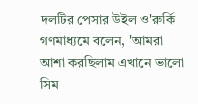দলটির পেসার উইল ও'রুর্কি গণমাধ্যমে বলেন, 'আমরা আশা করছিলাম এখানে ভালো সিম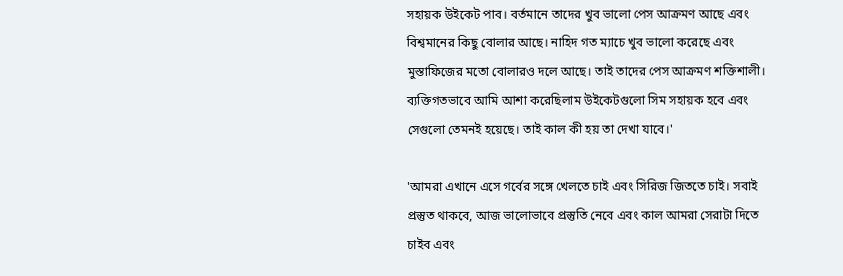সহায়ক উইকেট পাব। বর্তমানে তাদের খুব ভালো পেস আক্রমণ আছে এবং বিশ্বমানের কিছু বোলার আছে। নাহিদ গত ম্যাচে খুব ভালো করেছে এবং মুস্তাফিজের মতো বোলারও দলে আছে। তাই তাদের পেস আক্রমণ শক্তিশালী। ব্যক্তিগতভাবে আমি আশা করেছিলাম উইকেটগুলো সিম সহায়ক হবে এবং সেগুলো তেমনই হয়েছে। তাই কাল কী হয় তা দেখা যাবে।'

'আমরা এখানে এসে গর্বের সঙ্গে খেলতে চাই এবং সিরিজ জিততে চাই। সবাই প্রস্তুত থাকবে, আজ ভালোভাবে প্রস্তুতি নেবে এবং কাল আমরা সেরাটা দিতে চাইব এবং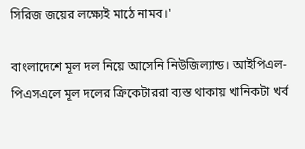সিরিজ জয়ের লক্ষ্যেই মাঠে নামব।'

বাংলাদেশে মূল দল নিয়ে আসেনি নিউজিল্যান্ড। আইপিএল-পিএসএলে মূল দলের ক্রিকেটাররা ব্যস্ত থাকায় খানিকটা খর্ব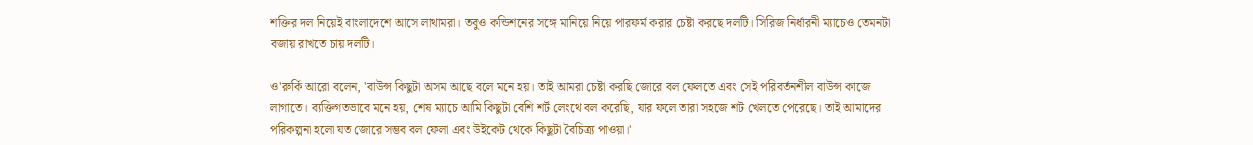শক্তির দল নিয়েই বাংলাদেশে আসে লাথামরা। তবুও কন্ডিশনের সঙ্গে মানিয়ে নিয়ে পারফর্ম করার চেষ্টা করছে দলটি। সিরিজ নির্ধারনী ম্যাচেও তেমনটা বজায় রাখতে চায় দলটি।

ও'রুর্কি আরো বলেন, 'বাউন্স কিছুটা অসম আছে বলে মনে হয়। তাই আমরা চেষ্টা করছি জোরে বল ফেলতে এবং সেই পরিবর্তনশীল বাউন্স কাজে লাগাতে। ব্যক্তিগতভাবে মনে হয়, শেষ ম্যাচে আমি কিছুটা বেশি শর্ট লেংথে বল করেছি, যার ফলে তারা সহজে শট খেলতে পেরেছে। তাই আমাদের পরিকল্পনা হলো যত জোরে সম্ভব বল ফেলা এবং উইকেট থেকে কিছুটা বৈচিত্র্য পাওয়া।'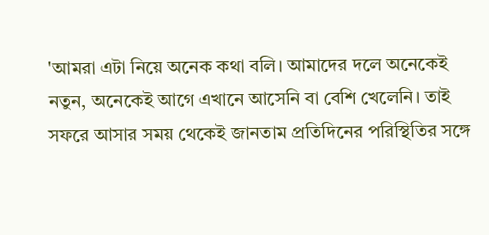'আমরা এটা নিয়ে অনেক কথা বলি। আমাদের দলে অনেকেই নতুন, অনেকেই আগে এখানে আসেনি বা বেশি খেলেনি। তাই সফরে আসার সময় থেকেই জানতাম প্রতিদিনের পরিস্থিতির সঙ্গে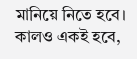মানিয়ে নিতে হবে। কালও একই হবে,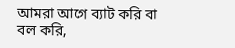আমরা আগে ব্যাট করি বা বল করি,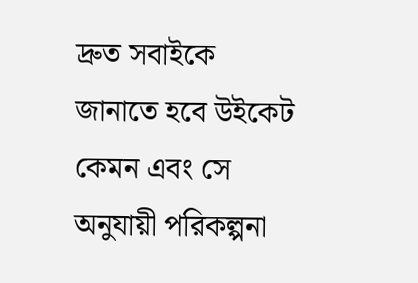দ্রুত সবাইকে জানাতে হবে উইকেট কেমন এবং সে অনুযায়ী পরিকল্পনা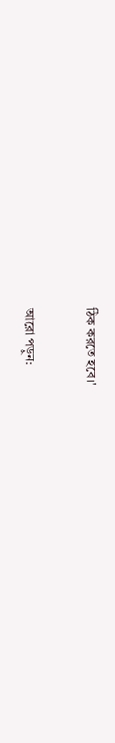ঠিক করতে হবে।'

আরো পড়ুন: